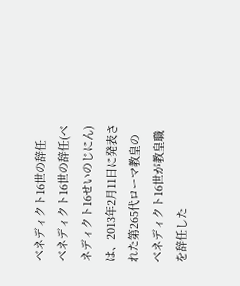ベネディクト16世の辞任
ベネディクト16世の辞任(ベネディクト16せいのじにん)は、2013年2月11日に発表された第265代ローマ教皇のベネディクト16世が教皇職を辞任した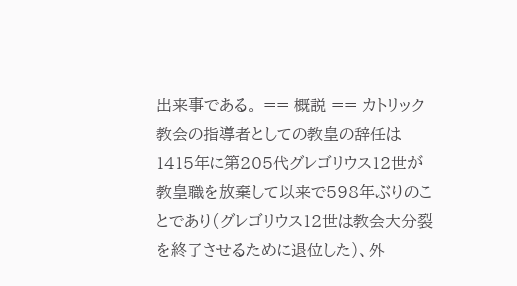出来事である。 == 概説 == カトリック教会の指導者としての教皇の辞任は1415年に第205代グレゴリウス12世が教皇職を放棄して以来で598年ぶりのことであり(グレゴリウス12世は教会大分裂を終了させるために退位した)、外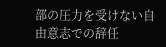部の圧力を受けない自由意志での辞任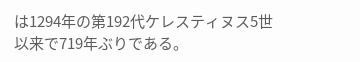は1294年の第192代ケレスティヌス5世以来で719年ぶりである。